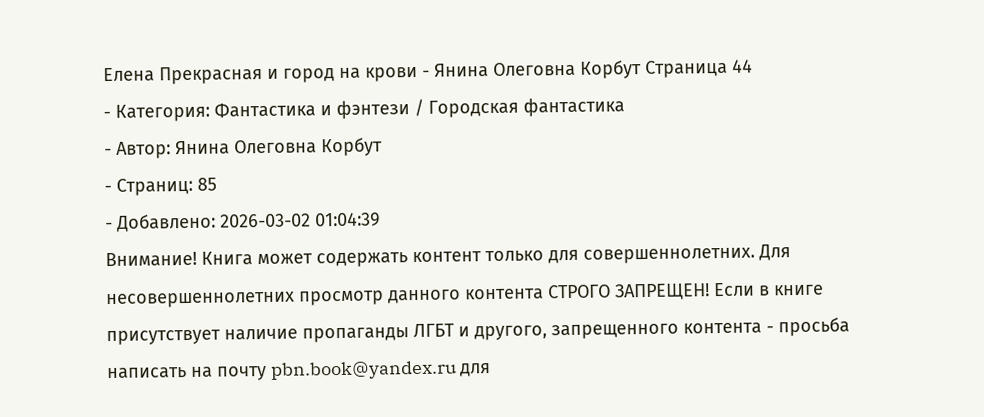Елена Прекрасная и город на крови - Янина Олеговна Корбут Страница 44
- Категория: Фантастика и фэнтези / Городская фантастика
- Автор: Янина Олеговна Корбут
- Страниц: 85
- Добавлено: 2026-03-02 01:04:39
Внимание! Книга может содержать контент только для совершеннолетних. Для несовершеннолетних просмотр данного контента СТРОГО ЗАПРЕЩЕН! Если в книге присутствует наличие пропаганды ЛГБТ и другого, запрещенного контента - просьба написать на почту pbn.book@yandex.ru для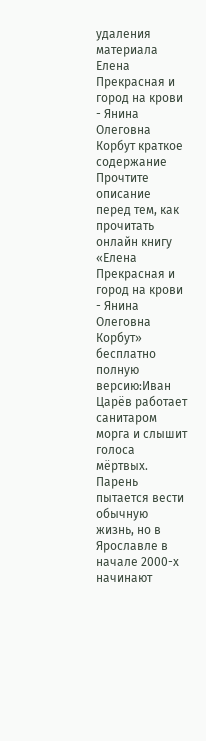удаления материала
Елена Прекрасная и город на крови - Янина Олеговна Корбут краткое содержание
Прочтите описание перед тем, как прочитать онлайн книгу «Елена Прекрасная и город на крови - Янина Олеговна Корбут» бесплатно полную версию:Иван Царёв работает санитаром морга и слышит голоса мёртвых. Парень пытается вести обычную жизнь, но в Ярославле в начале 2000-х начинают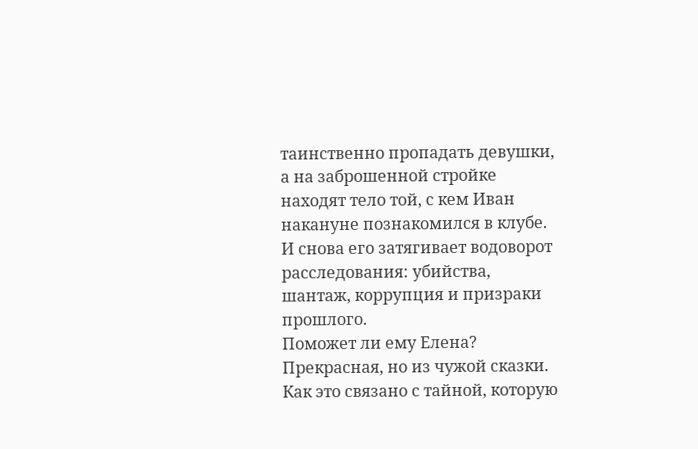таинственно пропадать девушки, а на заброшенной стройке находят тело той, с кем Иван накануне познакомился в клубе.
И снова его затягивает водоворот расследования: убийства, шантаж, коррупция и призраки прошлого.
Поможет ли ему Елена? Прекрасная, но из чужой сказки. Как это связано с тайной, которую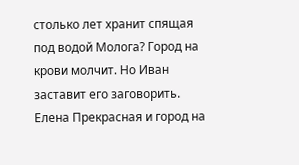столько лет хранит спящая под водой Молога? Город на крови молчит. Но Иван заставит его заговорить.
Елена Прекрасная и город на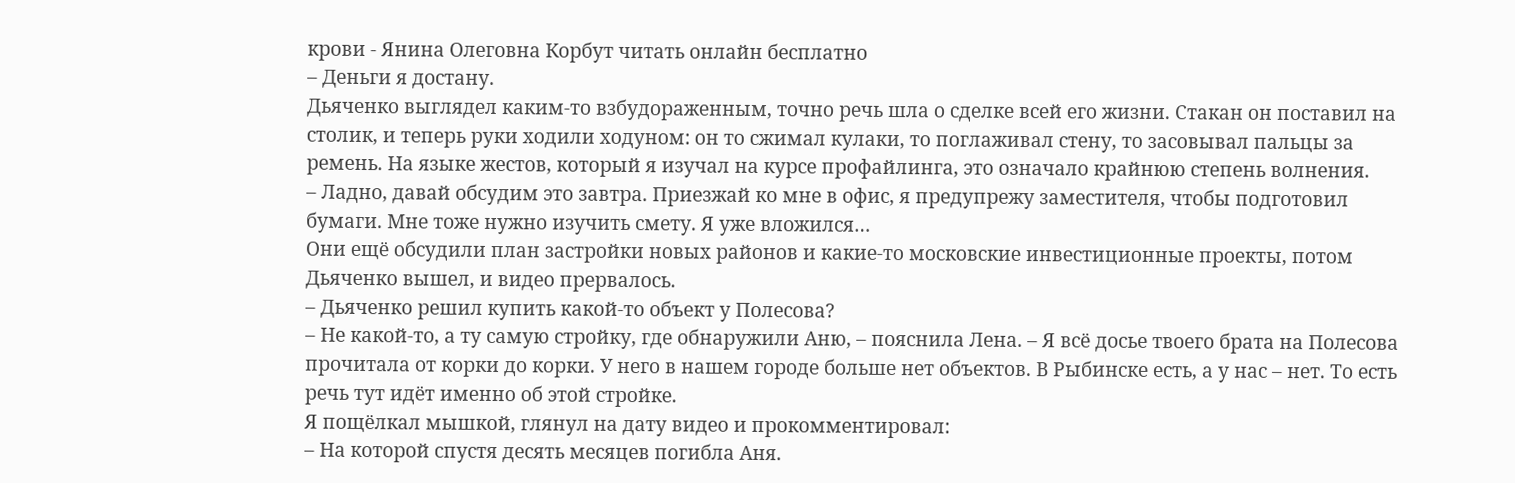крови - Янина Олеговна Корбут читать онлайн бесплатно
– Деньги я достану.
Дьяченко выглядел каким-то взбудораженным, точно речь шла о сделке всей его жизни. Стакан он поставил на столик, и теперь руки ходили ходуном: он то сжимал кулаки, то поглаживал стену, то засовывал пальцы за ремень. На языке жестов, который я изучал на курсе профайлинга, это означало крайнюю степень волнения.
– Ладно, давай обсудим это завтра. Приезжай ко мне в офис, я предупрежу заместителя, чтобы подготовил бумаги. Мне тоже нужно изучить смету. Я уже вложился…
Они ещё обсудили план застройки новых районов и какие-то московские инвестиционные проекты, потом Дьяченко вышел, и видео прервалось.
– Дьяченко решил купить какой-то объект у Полесова?
– Не какой-то, а ту самую стройку, где обнаружили Аню, – пояснила Лена. – Я всё досье твоего брата на Полесова прочитала от корки до корки. У него в нашем городе больше нет объектов. В Рыбинске есть, а у нас – нет. То есть речь тут идёт именно об этой стройке.
Я пощёлкал мышкой, глянул на дату видео и прокомментировал:
– На которой спустя десять месяцев погибла Аня.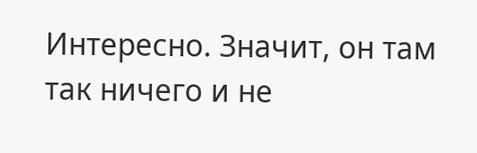Интересно. Значит, он там так ничего и не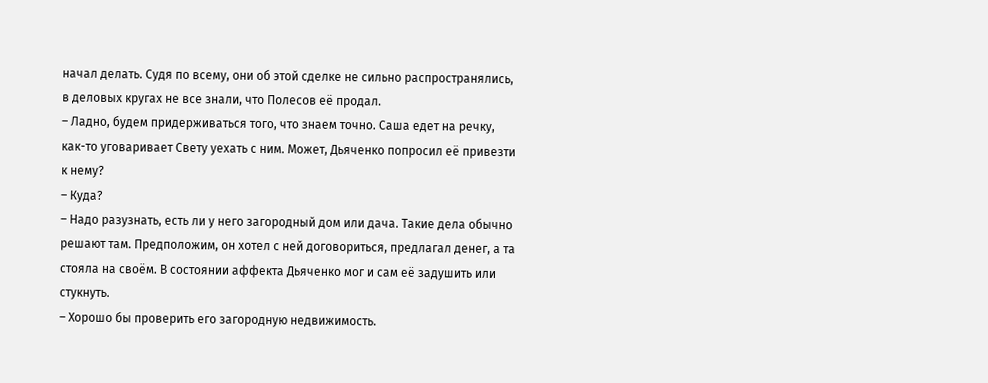начал делать. Судя по всему, они об этой сделке не сильно распространялись, в деловых кругах не все знали, что Полесов её продал.
– Ладно, будем придерживаться того, что знаем точно. Саша едет на речку, как-то уговаривает Свету уехать с ним. Может, Дьяченко попросил её привезти к нему?
– Куда?
– Надо разузнать, есть ли у него загородный дом или дача. Такие дела обычно решают там. Предположим, он хотел с ней договориться, предлагал денег, а та стояла на своём. В состоянии аффекта Дьяченко мог и сам её задушить или стукнуть.
– Хорошо бы проверить его загородную недвижимость.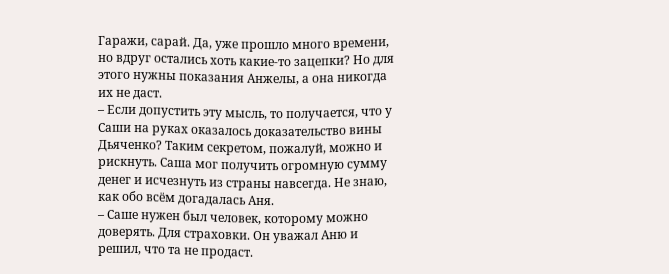Гаражи, сарай. Да, уже прошло много времени, но вдруг остались хоть какие-то зацепки? Но для этого нужны показания Анжелы, а она никогда их не даст.
– Если допустить эту мысль, то получается, что у Саши на руках оказалось доказательство вины Дьяченко? Таким секретом, пожалуй, можно и рискнуть. Саша мог получить огромную сумму денег и исчезнуть из страны навсегда. Не знаю, как обо всём догадалась Аня.
– Саше нужен был человек, которому можно доверять. Для страховки. Он уважал Аню и решил, что та не продаст.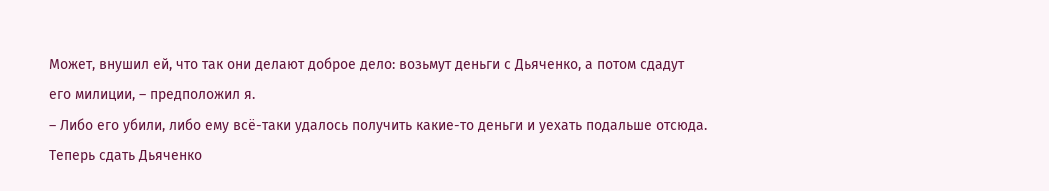Может, внушил ей, что так они делают доброе дело: возьмут деньги с Дьяченко, а потом сдадут его милиции, – предположил я.
– Либо его убили, либо ему всё-таки удалось получить какие-то деньги и уехать подальше отсюда.
Теперь сдать Дьяченко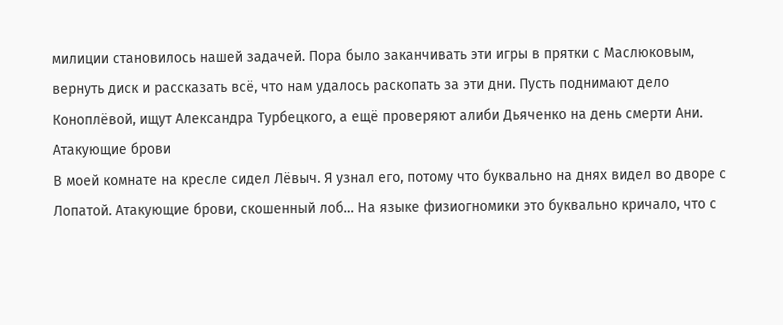милиции становилось нашей задачей. Пора было заканчивать эти игры в прятки с Маслюковым, вернуть диск и рассказать всё, что нам удалось раскопать за эти дни. Пусть поднимают дело Коноплёвой, ищут Александра Турбецкого, а ещё проверяют алиби Дьяченко на день смерти Ани.
Атакующие брови
В моей комнате на кресле сидел Лёвыч. Я узнал его, потому что буквально на днях видел во дворе с Лопатой. Атакующие брови, скошенный лоб… На языке физиогномики это буквально кричало, что с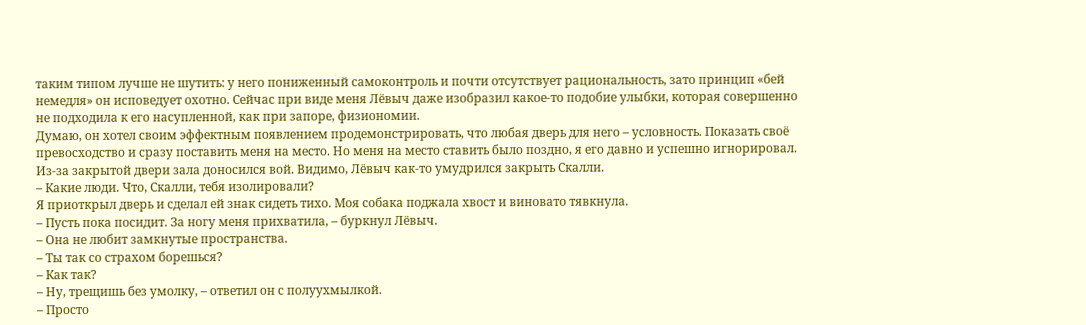таким типом лучше не шутить: у него пониженный самоконтроль и почти отсутствует рациональность, зато принцип «бей немедля» он исповедует охотно. Сейчас при виде меня Лёвыч даже изобразил какое-то подобие улыбки, которая совершенно не подходила к его насупленной, как при запоре, физиономии.
Думаю, он хотел своим эффектным появлением продемонстрировать, что любая дверь для него – условность. Показать своё превосходство и сразу поставить меня на место. Но меня на место ставить было поздно, я его давно и успешно игнорировал.
Из-за закрытой двери зала доносился вой. Видимо, Лёвыч как-то умудрился закрыть Скалли.
– Какие люди. Что, Скалли, тебя изолировали?
Я приоткрыл дверь и сделал ей знак сидеть тихо. Моя собака поджала хвост и виновато тявкнула.
– Пусть пока посидит. За ногу меня прихватила, – буркнул Лёвыч.
– Она не любит замкнутые пространства.
– Ты так со страхом борешься?
– Как так?
– Ну, трещишь без умолку, – ответил он с полуухмылкой.
– Просто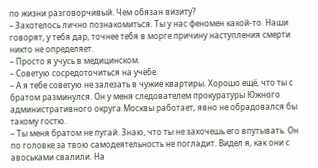по жизни разговорчивый. Чем обязан визиту?
– Захотелось лично познакомиться. Ты у нас феномен какой-то. Наши говорят, у тебя дар, точнее тебя в морге причину наступления смерти никто не определяет.
– Просто я учусь в медицинском.
– Советую сосредоточиться на учёбе.
– А я тебе советую не залезать в чужие квартиры. Хорошо ещё, что ты с братом разминулся. Он у меня следователем прокуратуры Южного административного округа Москвы работает, явно не обрадовался бы такому гостю.
– Ты меня братом не пугай. Знаю, что ты не захочешь его впутывать. Он по головке за твою самодеятельность не погладит. Видел я, как они с авоськами свалили. На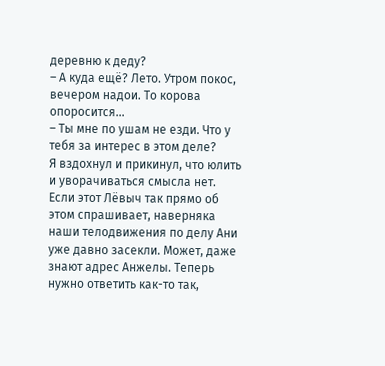деревню к деду?
– А куда ещё? Лето. Утром покос, вечером надои. То корова опоросится…
– Ты мне по ушам не езди. Что у тебя за интерес в этом деле?
Я вздохнул и прикинул, что юлить и уворачиваться смысла нет. Если этот Лёвыч так прямо об этом спрашивает, наверняка наши телодвижения по делу Ани уже давно засекли. Может, даже знают адрес Анжелы. Теперь нужно ответить как-то так,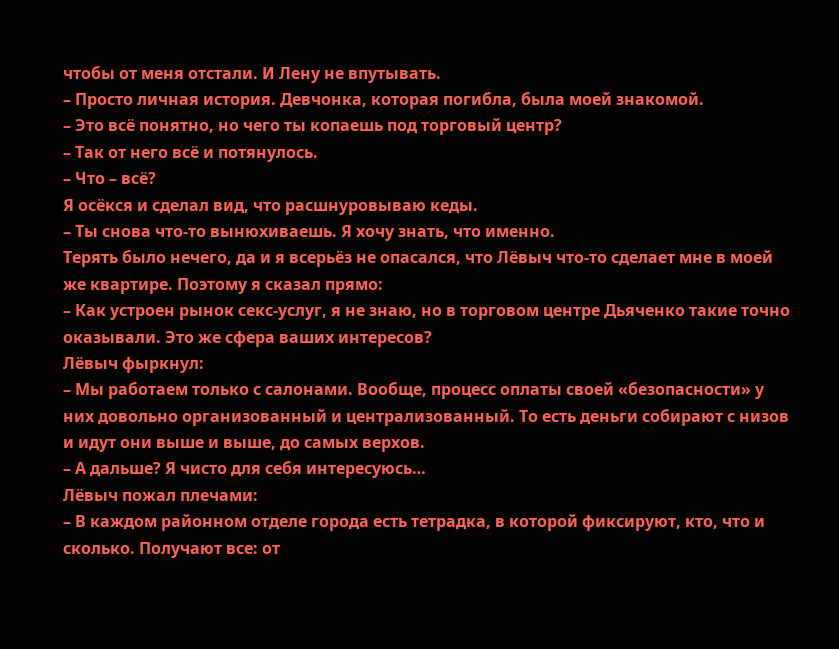чтобы от меня отстали. И Лену не впутывать.
– Просто личная история. Девчонка, которая погибла, была моей знакомой.
– Это всё понятно, но чего ты копаешь под торговый центр?
– Так от него всё и потянулось.
– Что – всё?
Я осёкся и сделал вид, что расшнуровываю кеды.
– Ты снова что-то вынюхиваешь. Я хочу знать, что именно.
Терять было нечего, да и я всерьёз не опасался, что Лёвыч что-то сделает мне в моей же квартире. Поэтому я сказал прямо:
– Как устроен рынок секс-услуг, я не знаю, но в торговом центре Дьяченко такие точно оказывали. Это же сфера ваших интересов?
Лёвыч фыркнул:
– Мы работаем только с салонами. Вообще, процесс оплаты своей «безопасности» у них довольно организованный и централизованный. То есть деньги собирают с низов и идут они выше и выше, до самых верхов.
– А дальше? Я чисто для себя интересуюсь…
Лёвыч пожал плечами:
– В каждом районном отделе города есть тетрадка, в которой фиксируют, кто, что и сколько. Получают все: от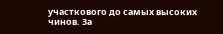участкового до самых высоких чинов. За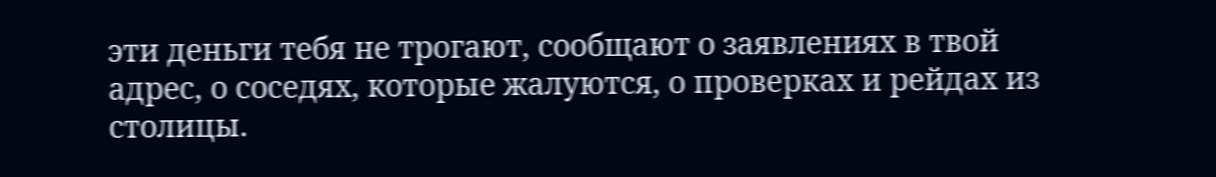эти деньги тебя не трогают, сообщают о заявлениях в твой адрес, о соседях, которые жалуются, о проверках и рейдах из столицы.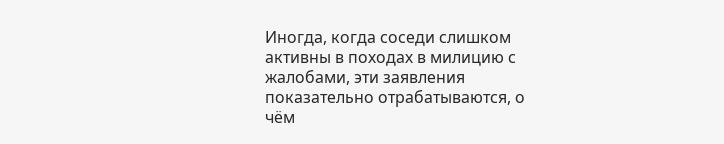Иногда, когда соседи слишком активны в походах в милицию с жалобами, эти заявления показательно отрабатываются, о чём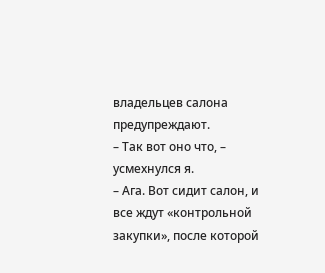владельцев салона предупреждают.
– Так вот оно что, – усмехнулся я.
– Ага. Вот сидит салон, и все ждут «контрольной закупки», после которой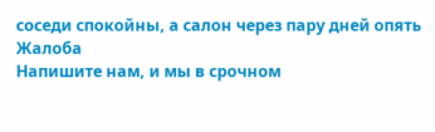соседи спокойны, а салон через пару дней опять
Жалоба
Напишите нам, и мы в срочном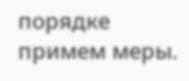порядке примем меры.